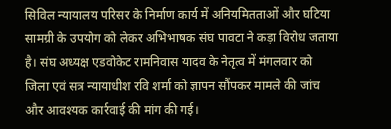सिविल न्यायालय परिसर के निर्माण कार्य में अनियमितताओं और घटिया सामग्री के उपयोग को लेकर अभिभाषक संघ पावटा ने कड़ा विरोध जताया है। संघ अध्यक्ष एडवोकेट रामनिवास यादव के नेतृत्व में मंगलवार को जिला एवं सत्र न्यायाधीश रवि शर्मा को ज्ञापन सौंपकर मामले की जांच और आवश्यक कार्रवाई की मांग की गई।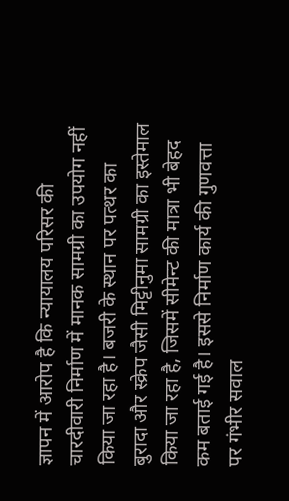ज्ञापन में आरोप है कि न्यायालय परिसर की चारदीवारी निर्माण में मानक सामग्री का उपयोग नहीं किया जा रहा है। बजरी के स्थान पर पत्थर का बुरादा और स्क्रेप जैसी मिट्टीनुमा सामग्री का इस्तेमाल किया जा रहा है, जिसमें सीमेन्ट की मात्रा भी बेहद कम बताई गई है। इससे निर्माण कार्य की गुणवत्ता पर गंभीर सवाल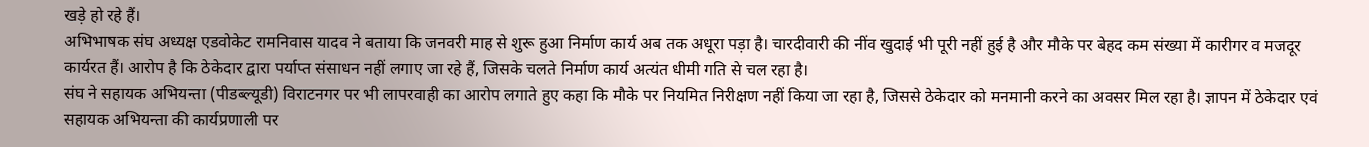खड़े हो रहे हैं।
अभिभाषक संघ अध्यक्ष एडवोकेट रामनिवास यादव ने बताया कि जनवरी माह से शुरू हुआ निर्माण कार्य अब तक अधूरा पड़ा है। चारदीवारी की नींव खुदाई भी पूरी नहीं हुई है और मौके पर बेहद कम संख्या में कारीगर व मजदूर कार्यरत हैं। आरोप है कि ठेकेदार द्वारा पर्याप्त संसाधन नहीं लगाए जा रहे हैं, जिसके चलते निर्माण कार्य अत्यंत धीमी गति से चल रहा है।
संघ ने सहायक अभियन्ता (पीडब्ल्यूडी) विराटनगर पर भी लापरवाही का आरोप लगाते हुए कहा कि मौके पर नियमित निरीक्षण नहीं किया जा रहा है, जिससे ठेकेदार को मनमानी करने का अवसर मिल रहा है। ज्ञापन में ठेकेदार एवं सहायक अभियन्ता की कार्यप्रणाली पर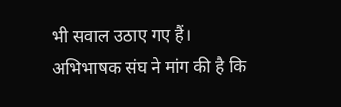भी सवाल उठाए गए हैं।
अभिभाषक संघ ने मांग की है कि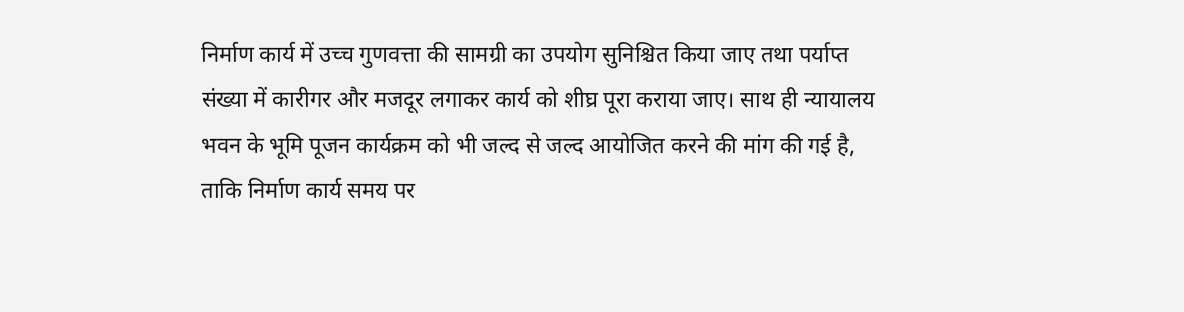निर्माण कार्य में उच्च गुणवत्ता की सामग्री का उपयोग सुनिश्चित किया जाए तथा पर्याप्त संख्या में कारीगर और मजदूर लगाकर कार्य को शीघ्र पूरा कराया जाए। साथ ही न्यायालय भवन के भूमि पूजन कार्यक्रम को भी जल्द से जल्द आयोजित करने की मांग की गई है, ताकि निर्माण कार्य समय पर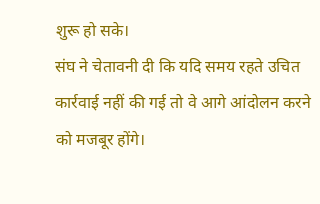शुरू हो सके।
संघ ने चेतावनी दी कि यदि समय रहते उचित कार्रवाई नहीं की गई तो वे आगे आंदोलन करने को मजबूर होंगे।